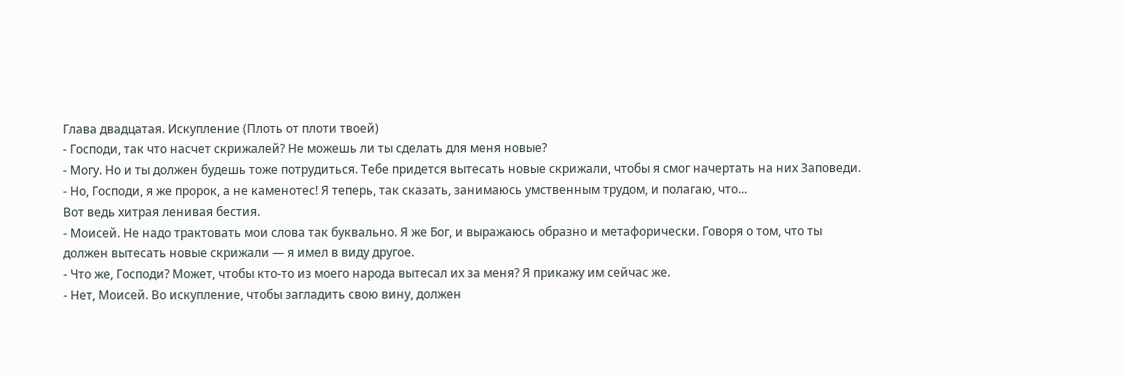Глава двадцатая. Искупление (Плоть от плоти твоей)
- Господи, так что насчет скрижалей? Не можешь ли ты сделать для меня новые?
- Могу. Но и ты должен будешь тоже потрудиться. Тебе придется вытесать новые скрижали, чтобы я смог начертать на них Заповеди.
- Но, Господи, я же пророк, а не каменотес! Я теперь, так сказать, занимаюсь умственным трудом, и полагаю, что...
Вот ведь хитрая ленивая бестия.
- Моисей. Не надо трактовать мои слова так буквально. Я же Бог, и выражаюсь образно и метафорически. Говоря о том, что ты должен вытесать новые скрижали — я имел в виду другое.
- Что же, Господи? Может, чтобы кто-то из моего народа вытесал их за меня? Я прикажу им сейчас же.
- Нет, Моисей. Во искупление, чтобы загладить свою вину, должен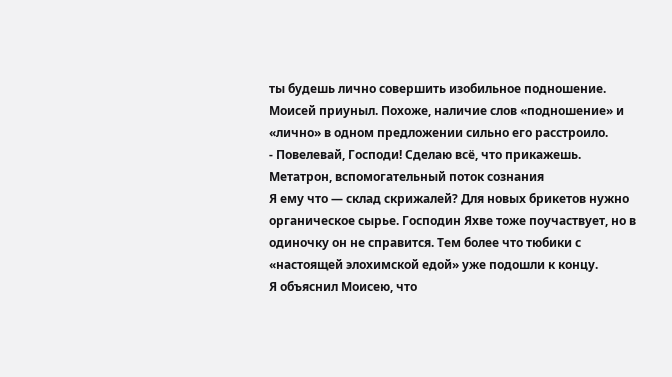ты будешь лично совершить изобильное подношение.
Моисей приуныл. Похоже, наличие слов «подношение» и «лично» в одном предложении сильно его расстроило.
- Повелевай, Господи! Сделаю всё, что прикажешь.
Метатрон, вспомогательный поток сознания
Я ему что — склад скрижалей? Для новых брикетов нужно органическое сырье. Господин Яхве тоже поучаствует, но в одиночку он не справится. Тем более что тюбики с «настоящей элохимской едой» уже подошли к концу.
Я объяснил Моисею, что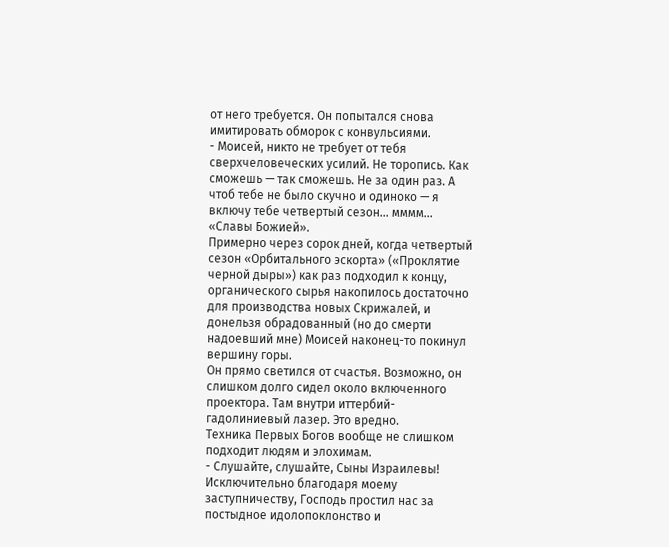от него требуется. Он попытался снова имитировать обморок с конвульсиями.
- Моисей, никто не требует от тебя сверхчеловеческих усилий. Не торопись. Как сможешь — так сможешь. Не за один раз. А чтоб тебе не было скучно и одиноко — я включу тебе четвертый сезон... мммм... «Славы Божией».
Примерно через сорок дней, когда четвертый сезон «Орбитального эскорта» («Проклятие черной дыры») как раз подходил к концу, органического сырья накопилось достаточно для производства новых Скрижалей, и донельзя обрадованный (но до смерти надоевший мне) Моисей наконец-то покинул вершину горы.
Он прямо светился от счастья. Возможно, он слишком долго сидел около включенного проектора. Там внутри иттербий-гадолиниевый лазер. Это вредно.
Техника Первых Богов вообще не слишком подходит людям и элохимам.
- Слушайте, слушайте, Сыны Израилевы! Исключительно благодаря моему заступничеству, Господь простил нас за постыдное идолопоклонство и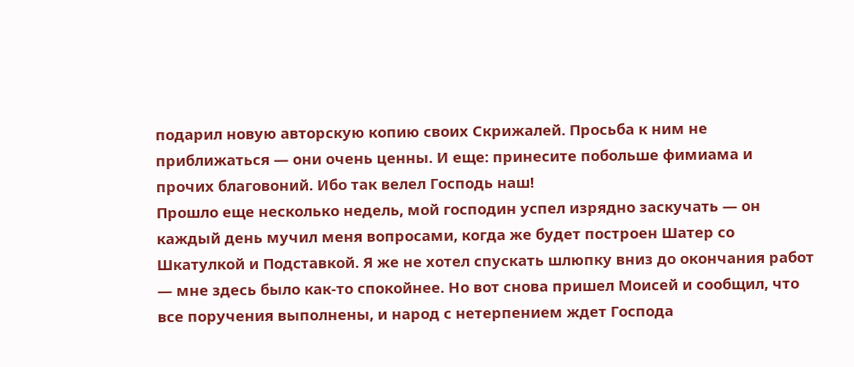подарил новую авторскую копию своих Скрижалей. Просьба к ним не приближаться — они очень ценны. И еще: принесите побольше фимиама и прочих благовоний. Ибо так велел Господь наш!
Прошло еще несколько недель, мой господин успел изрядно заскучать — он каждый день мучил меня вопросами, когда же будет построен Шатер со Шкатулкой и Подставкой. Я же не хотел спускать шлюпку вниз до окончания работ — мне здесь было как-то спокойнее. Но вот снова пришел Моисей и сообщил, что все поручения выполнены, и народ с нетерпением ждет Господа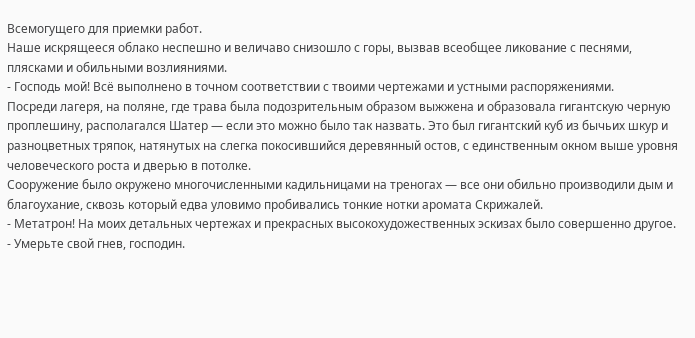Всемогущего для приемки работ.
Наше искрящееся облако неспешно и величаво снизошло с горы, вызвав всеобщее ликование с песнями, плясками и обильными возлияниями.
- Господь мой! Всё выполнено в точном соответствии с твоими чертежами и устными распоряжениями.
Посреди лагеря, на поляне, где трава была подозрительным образом выжжена и образовала гигантскую черную проплешину, располагался Шатер — если это можно было так назвать. Это был гигантский куб из бычьих шкур и разноцветных тряпок, натянутых на слегка покосившийся деревянный остов, с единственным окном выше уровня человеческого роста и дверью в потолке.
Сооружение было окружено многочисленными кадильницами на треногах — все они обильно производили дым и благоухание, сквозь который едва уловимо пробивались тонкие нотки аромата Скрижалей.
- Метатрон! На моих детальных чертежах и прекрасных высокохудожественных эскизах было совершенно другое.
- Умерьте свой гнев, господин.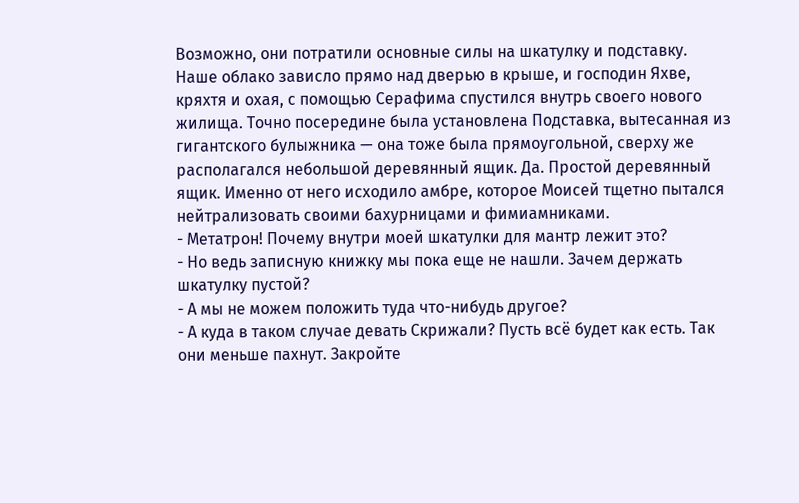Возможно, они потратили основные силы на шкатулку и подставку.
Наше облако зависло прямо над дверью в крыше, и господин Яхве, кряхтя и охая, с помощью Серафима спустился внутрь своего нового жилища. Точно посередине была установлена Подставка, вытесанная из гигантского булыжника — она тоже была прямоугольной, сверху же располагался небольшой деревянный ящик. Да. Простой деревянный ящик. Именно от него исходило амбре, которое Моисей тщетно пытался нейтрализовать своими бахурницами и фимиамниками.
- Метатрон! Почему внутри моей шкатулки для мантр лежит это?
- Но ведь записную книжку мы пока еще не нашли. Зачем держать шкатулку пустой?
- А мы не можем положить туда что-нибудь другое?
- А куда в таком случае девать Скрижали? Пусть всё будет как есть. Так они меньше пахнут. Закройте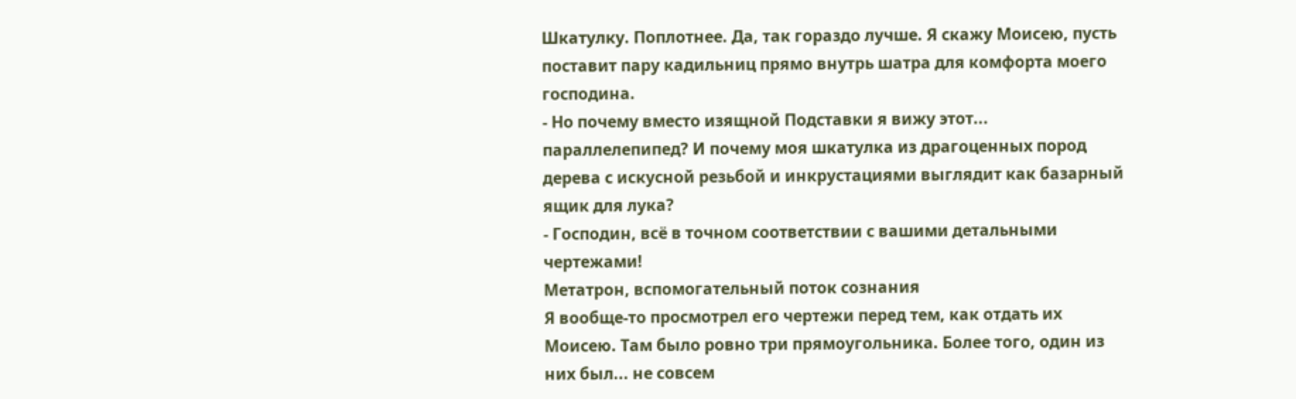Шкатулку. Поплотнее. Да, так гораздо лучше. Я скажу Моисею, пусть поставит пару кадильниц прямо внутрь шатра для комфорта моего господина.
- Но почему вместо изящной Подставки я вижу этот... параллелепипед? И почему моя шкатулка из драгоценных пород дерева с искусной резьбой и инкрустациями выглядит как базарный ящик для лука?
- Господин, всё в точном соответствии с вашими детальными чертежами!
Метатрон, вспомогательный поток сознания
Я вообще-то просмотрел его чертежи перед тем, как отдать их Моисею. Там было ровно три прямоугольника. Более того, один из них был... не совсем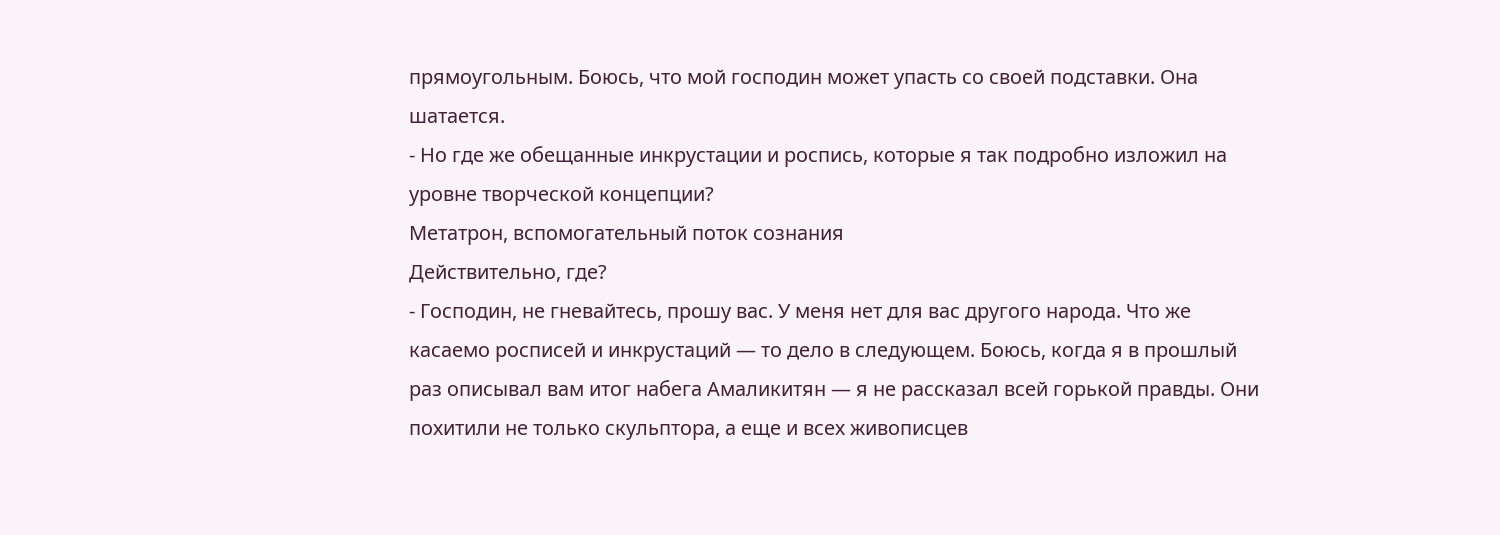прямоугольным. Боюсь, что мой господин может упасть со своей подставки. Она шатается.
- Но где же обещанные инкрустации и роспись, которые я так подробно изложил на уровне творческой концепции?
Метатрон, вспомогательный поток сознания
Действительно, где?
- Господин, не гневайтесь, прошу вас. У меня нет для вас другого народа. Что же касаемо росписей и инкрустаций — то дело в следующем. Боюсь, когда я в прошлый раз описывал вам итог набега Амаликитян — я не рассказал всей горькой правды. Они похитили не только скульптора, а еще и всех живописцев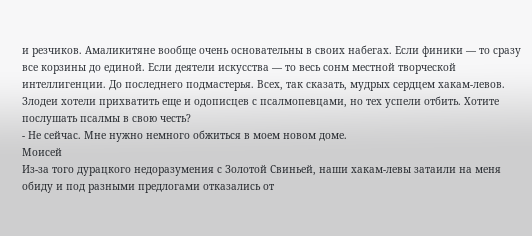и резчиков. Амаликитяне вообще очень основательны в своих набегах. Если финики — то сразу все корзины до единой. Если деятели искусства — то весь сонм местной творческой интеллигенции. До последнего подмастерья. Всех, так сказать, мудрых сердцем хакам-левов. Злодеи хотели прихватить еще и одописцев с псалмопевцами, но тех успели отбить. Хотите послушать псалмы в свою честь?
- Не сейчас. Мне нужно немного обжиться в моем новом доме.
Моисей
Из-за того дурацкого недоразумения с Золотой Свиньей, наши хакам-левы затаили на меня обиду и под разными предлогами отказались от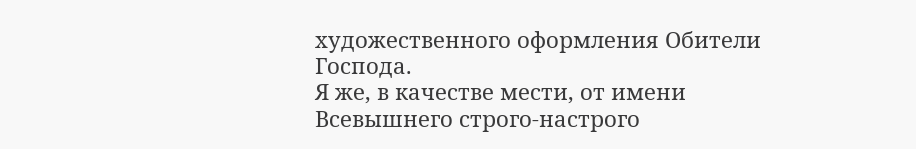художественного оформления Обители Господа.
Я же, в качестве мести, от имени Всевышнего строго-настрого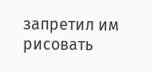запретил им рисовать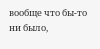вообще что бы-то ни было,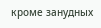кроме занудных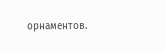орнаментов.